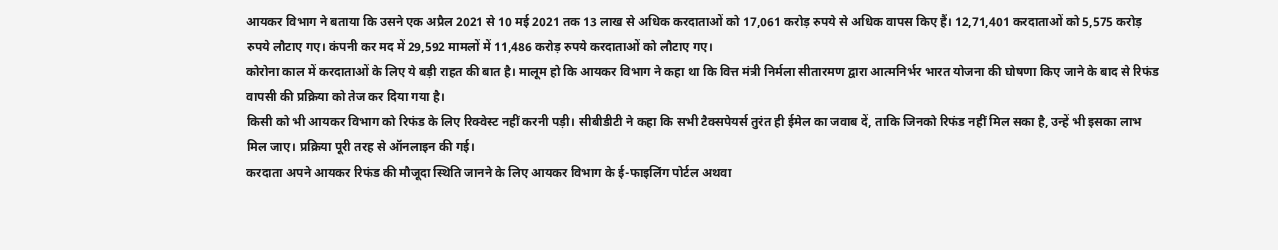आयकर विभाग ने बताया कि उसने एक अप्रैल 2021 से 10 मई 2021 तक 13 लाख से अधिक करदाताओं को 17,061 करोड़ रुपये से अधिक वापस किए हैं। 12,71,401 करदाताओं को 5,575 करोड़ रुपये लौटाए गए। कंपनी कर मद में 29,592 मामलों में 11,486 करोड़ रुपये करदाताओं को लौटाए गए।
कोरोना काल में करदाताओं के लिए ये बड़ी राहत की बात है। मालूम हो कि आयकर विभाग ने कहा था कि वित्त मंत्री निर्मला सीतारमण द्वारा आत्मनिर्भर भारत योजना की घोषणा किए जाने के बाद से रिफंड वापसी की प्रक्रिया को तेज कर दिया गया है।
किसी को भी आयकर विभाग को रिफंड के लिए रिक्वेस्ट नहीं करनी पड़ी। सीबीडीटी ने कहा कि सभी टैक्सपेयर्स तुरंत ही ईमेल का जवाब दें, ताकि जिनको रिफंड नहीं मिल सका है, उन्हें भी इसका लाभ मिल जाए। प्रक्रिया पूरी तरह से ऑनलाइन की गई।
करदाता अपने आयकर रिफंड की मौजूदा स्थिति जानने के लिए आयकर विभाग के ई-फाइलिंग पोर्टल अथवा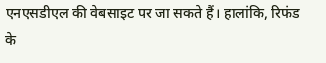एनएसडीएल की वेबसाइट पर जा सकते हैं। हालांकि, रिफंड के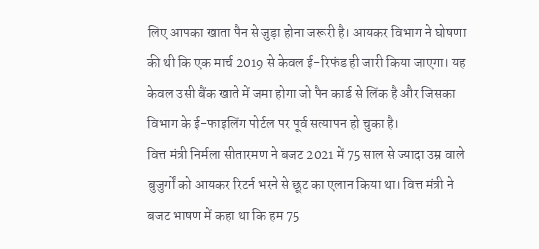लिए आपका खाता पैन से जुड़ा होना जरूरी है। आयकर विभाग ने घोषणा की थी कि एक मार्च 2019 से केवल ई-रिफंड ही जारी किया जाएगा। यह केवल उसी बैंक खाते में जमा होगा जो पैन कार्ड से लिंक है और जिसका विभाग के ई-फाइलिंग पोर्टल पर पूर्व सत्यापन हो चुका है।
वित्त मंत्री निर्मला सीतारमण ने बजट 2021 में 75 साल से ज्यादा उम्र वाले बुजुर्गों को आयकर रिटर्न भरने से छूट का एलान किया था। वित्त मंत्री ने बजट भाषण में कहा था कि हम 75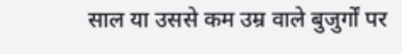साल या उससे कम उम्र वाले बुजुर्गों पर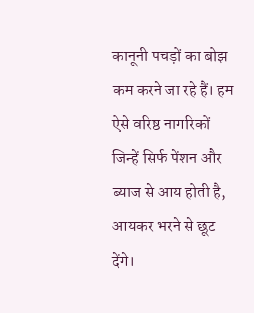कानूनी पचड़ों का बोझ कम करने जा रहे हैं। हम ऐसे वरिष्ठ नागरिकों जिन्हें सिर्फ पेंशन और ब्याज से आय होती है, आयकर भरने से छूट देंगे।